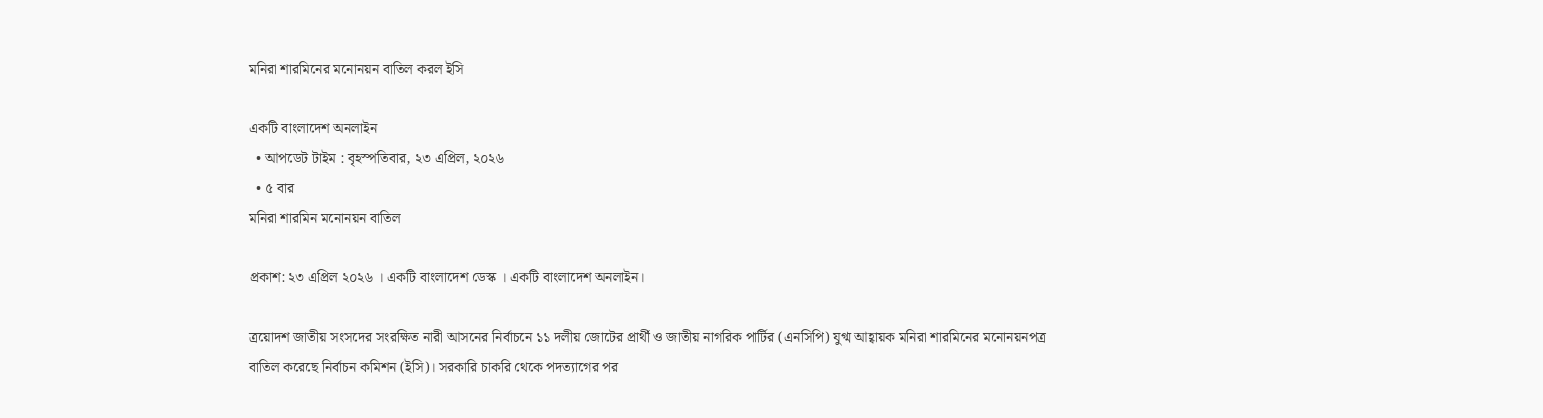মনিরা শারমিনের মনোনয়ন বাতিল করল ইসি

একটি বাংলাদেশ অনলাইন
  • আপডেট টাইম : বৃহস্পতিবার, ২৩ এপ্রিল, ২০২৬
  • ৫ বার
মনিরা শারমিন মনোনয়ন বাতিল

প্রকাশ: ২৩ এপ্রিল ২০২৬ । একটি বাংলাদেশ ডেস্ক । একটি বাংলাদেশ অনলাইন।

ত্রয়োদশ জাতীয় সংসদের সংরক্ষিত নারী আসনের নির্বাচনে ১১ দলীয় জোটের প্রার্থী ও জাতীয় নাগরিক পার্টির (এনসিপি) যুগ্ম আহ্বায়ক মনিরা শারমিনের মনোনয়নপত্র বাতিল করেছে নির্বাচন কমিশন (ইসি)। সরকারি চাকরি থেকে পদত্যাগের পর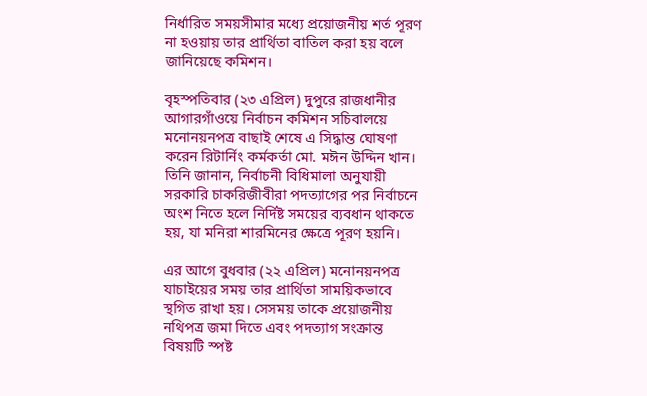নির্ধারিত সময়সীমার মধ্যে প্রয়োজনীয় শর্ত পূরণ না হওয়ায় তার প্রার্থিতা বাতিল করা হয় বলে জানিয়েছে কমিশন।

বৃহস্পতিবার (২৩ এপ্রিল) দুপুরে রাজধানীর আগারগাঁওয়ে নির্বাচন কমিশন সচিবালয়ে মনোনয়নপত্র বাছাই শেষে এ সিদ্ধান্ত ঘোষণা করেন রিটার্নিং কর্মকর্তা মো. মঈন উদ্দিন খান। তিনি জানান, নির্বাচনী বিধিমালা অনুযায়ী সরকারি চাকরিজীবীরা পদত্যাগের পর নির্বাচনে অংশ নিতে হলে নির্দিষ্ট সময়ের ব্যবধান থাকতে হয়, যা মনিরা শারমিনের ক্ষেত্রে পূরণ হয়নি।

এর আগে বুধবার (২২ এপ্রিল) মনোনয়নপত্র যাচাইয়ের সময় তার প্রার্থিতা সাময়িকভাবে স্থগিত রাখা হয়। সেসময় তাকে প্রয়োজনীয় নথিপত্র জমা দিতে এবং পদত্যাগ সংক্রান্ত বিষয়টি স্পষ্ট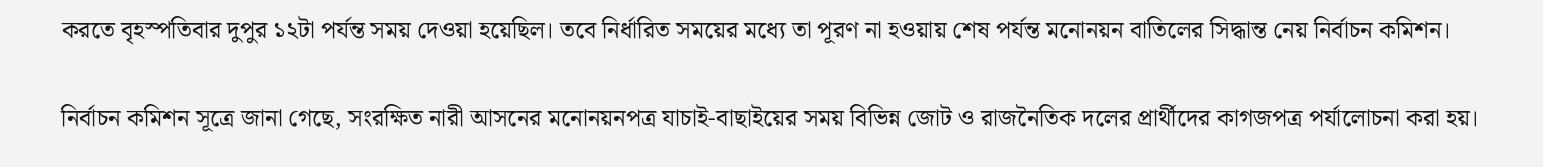করতে বৃহস্পতিবার দুপুর ১২টা পর্যন্ত সময় দেওয়া হয়েছিল। তবে নির্ধারিত সময়ের মধ্যে তা পূরণ না হওয়ায় শেষ পর্যন্ত মনোনয়ন বাতিলের সিদ্ধান্ত নেয় নির্বাচন কমিশন।

নির্বাচন কমিশন সূত্রে জানা গেছে, সংরক্ষিত নারী আসনের মনোনয়নপত্র যাচাই-বাছাইয়ের সময় বিভিন্ন জোট ও রাজনৈতিক দলের প্রার্থীদের কাগজপত্র পর্যালোচনা করা হয়।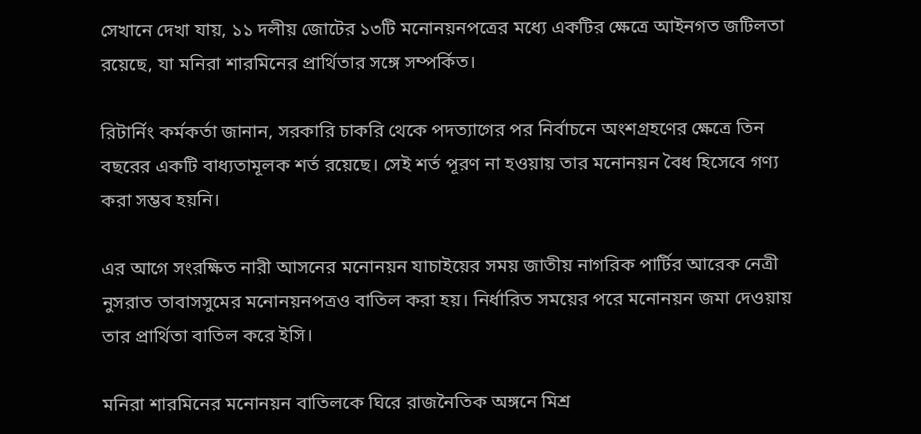সেখানে দেখা যায়, ১১ দলীয় জোটের ১৩টি মনোনয়নপত্রের মধ্যে একটির ক্ষেত্রে আইনগত জটিলতা রয়েছে, যা মনিরা শারমিনের প্রার্থিতার সঙ্গে সম্পর্কিত।

রিটার্নিং কর্মকর্তা জানান, সরকারি চাকরি থেকে পদত্যাগের পর নির্বাচনে অংশগ্রহণের ক্ষেত্রে তিন বছরের একটি বাধ্যতামূলক শর্ত রয়েছে। সেই শর্ত পূরণ না হওয়ায় তার মনোনয়ন বৈধ হিসেবে গণ্য করা সম্ভব হয়নি।

এর আগে সংরক্ষিত নারী আসনের মনোনয়ন যাচাইয়ের সময় জাতীয় নাগরিক পার্টির আরেক নেত্রী নুসরাত তাবাসসুমের মনোনয়নপত্রও বাতিল করা হয়। নির্ধারিত সময়ের পরে মনোনয়ন জমা দেওয়ায় তার প্রার্থিতা বাতিল করে ইসি।

মনিরা শারমিনের মনোনয়ন বাতিলকে ঘিরে রাজনৈতিক অঙ্গনে মিশ্র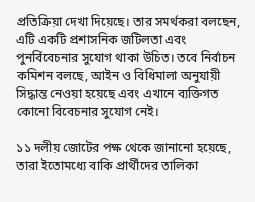প্রতিক্রিয়া দেখা দিয়েছে। তার সমর্থকরা বলছেন, এটি একটি প্রশাসনিক জটিলতা এবং পুনর্বিবেচনার সুযোগ থাকা উচিত। তবে নির্বাচন কমিশন বলছে, আইন ও বিধিমালা অনুযায়ী সিদ্ধান্ত নেওয়া হয়েছে এবং এখানে ব্যক্তিগত কোনো বিবেচনার সুযোগ নেই।

১১ দলীয় জোটের পক্ষ থেকে জানানো হয়েছে, তারা ইতোমধ্যে বাকি প্রার্থীদের তালিকা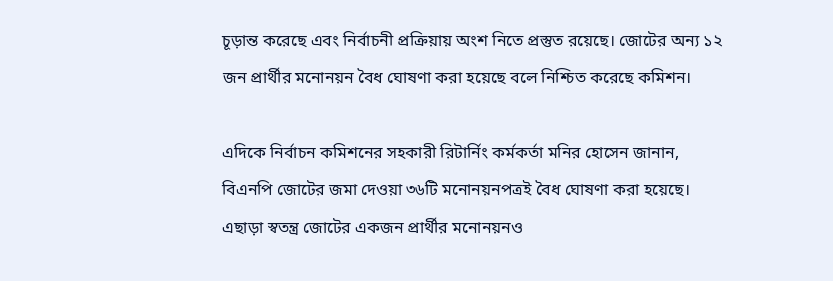চূড়ান্ত করেছে এবং নির্বাচনী প্রক্রিয়ায় অংশ নিতে প্রস্তুত রয়েছে। জোটের অন্য ১২ জন প্রার্থীর মনোনয়ন বৈধ ঘোষণা করা হয়েছে বলে নিশ্চিত করেছে কমিশন।

এদিকে নির্বাচন কমিশনের সহকারী রিটার্নিং কর্মকর্তা মনির হোসেন জানান, বিএনপি জোটের জমা দেওয়া ৩৬টি মনোনয়নপত্রই বৈধ ঘোষণা করা হয়েছে। এছাড়া স্বতন্ত্র জোটের একজন প্রার্থীর মনোনয়নও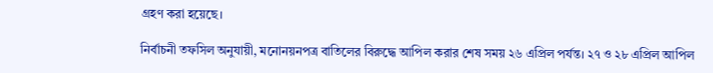গ্রহণ করা হয়েছে।

নির্বাচনী তফসিল অনুযায়ী, মনোনয়নপত্র বাতিলের বিরুদ্ধে আপিল করার শেষ সময় ২৬ এপ্রিল পর্যন্ত। ২৭ ও ২৮ এপ্রিল আপিল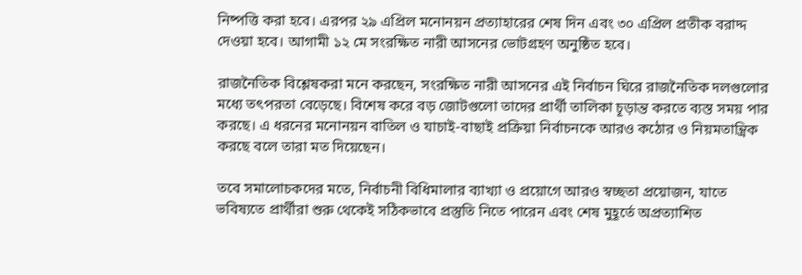নিষ্পত্তি করা হবে। এরপর ২৯ এপ্রিল মনোনয়ন প্রত্যাহারের শেষ দিন এবং ৩০ এপ্রিল প্রতীক বরাদ্দ দেওয়া হবে। আগামী ১২ মে সংরক্ষিত নারী আসনের ভোটগ্রহণ অনুষ্ঠিত হবে।

রাজনৈতিক বিশ্লেষকরা মনে করছেন, সংরক্ষিত নারী আসনের এই নির্বাচন ঘিরে রাজনৈতিক দলগুলোর মধ্যে তৎপরতা বেড়েছে। বিশেষ করে বড় জোটগুলো তাদের প্রার্থী তালিকা চূড়ান্ত করতে ব্যস্ত সময় পার করছে। এ ধরনের মনোনয়ন বাতিল ও যাচাই-বাছাই প্রক্রিয়া নির্বাচনকে আরও কঠোর ও নিয়মতান্ত্রিক করছে বলে তারা মত দিয়েছেন।

তবে সমালোচকদের মতে, নির্বাচনী বিধিমালার ব্যাখ্যা ও প্রয়োগে আরও স্বচ্ছতা প্রয়োজন, যাতে ভবিষ্যতে প্রার্থীরা শুরু থেকেই সঠিকভাবে প্রস্তুতি নিতে পারেন এবং শেষ মুহূর্তে অপ্রত্যাশিত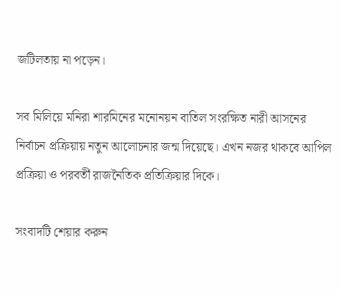জটিলতায় না পড়েন।

সব মিলিয়ে মনিরা শারমিনের মনোনয়ন বাতিল সংরক্ষিত নারী আসনের নির্বাচন প্রক্রিয়ায় নতুন আলোচনার জন্ম দিয়েছে। এখন নজর থাকবে আপিল প্রক্রিয়া ও পরবর্তী রাজনৈতিক প্রতিক্রিয়ার দিকে।

সংবাদটি শেয়ার করুন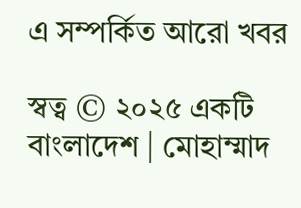এ সম্পর্কিত আরো খবর

স্বত্ব © ২০২৫ একটি বাংলাদেশ | মোহাম্মাদ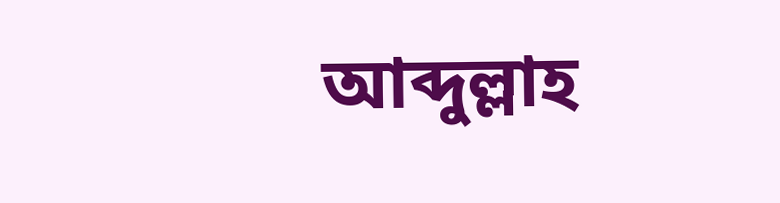আব্দুল্লাহ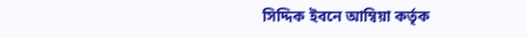সিদ্দিক ইবনে আম্বিয়া কর্তৃক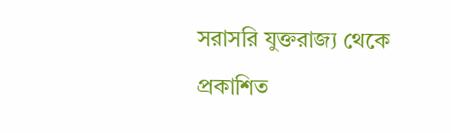সরাসরি যুক্তরাজ্য থেকে প্রকাশিত